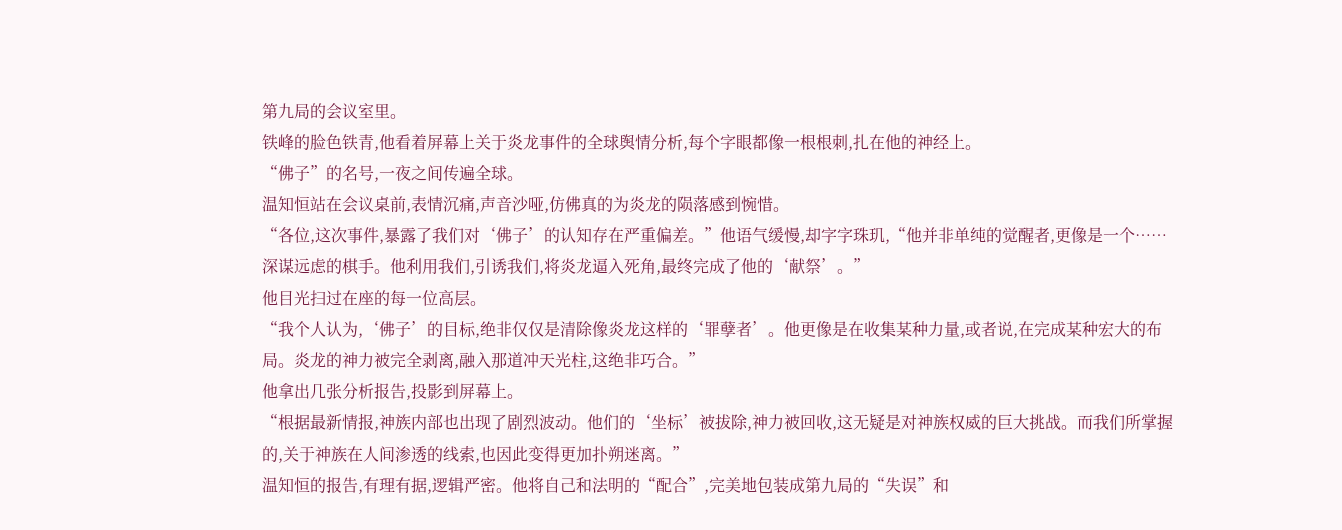第九局的会议室里。
铁峰的脸色铁青,他看着屏幕上关于炎龙事件的全球舆情分析,每个字眼都像一根根刺,扎在他的神经上。
“佛子”的名号,一夜之间传遍全球。
温知恒站在会议桌前,表情沉痛,声音沙哑,仿佛真的为炎龙的陨落感到惋惜。
“各位,这次事件,暴露了我们对‘佛子’的认知存在严重偏差。”他语气缓慢,却字字珠玑,“他并非单纯的觉醒者,更像是一个……深谋远虑的棋手。他利用我们,引诱我们,将炎龙逼入死角,最终完成了他的‘献祭’。”
他目光扫过在座的每一位高层。
“我个人认为,‘佛子’的目标,绝非仅仅是清除像炎龙这样的‘罪孽者’。他更像是在收集某种力量,或者说,在完成某种宏大的布局。炎龙的神力被完全剥离,融入那道冲天光柱,这绝非巧合。”
他拿出几张分析报告,投影到屏幕上。
“根据最新情报,神族内部也出现了剧烈波动。他们的‘坐标’被拔除,神力被回收,这无疑是对神族权威的巨大挑战。而我们所掌握的,关于神族在人间渗透的线索,也因此变得更加扑朔迷离。”
温知恒的报告,有理有据,逻辑严密。他将自己和法明的“配合”,完美地包装成第九局的“失误”和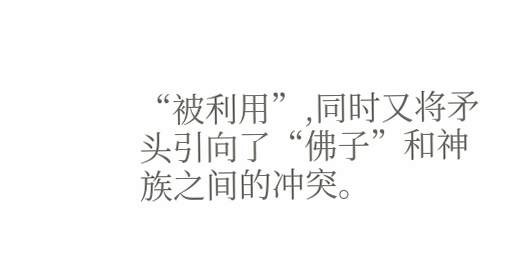“被利用”,同时又将矛头引向了“佛子”和神族之间的冲突。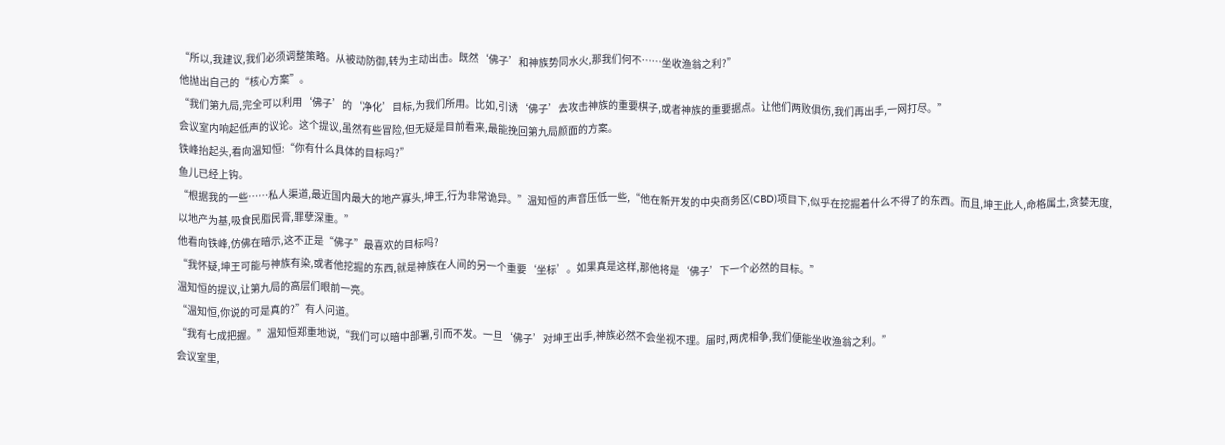“所以,我建议,我们必须调整策略。从被动防御,转为主动出击。既然‘佛子’和神族势同水火,那我们何不……坐收渔翁之利?”
他抛出自己的“核心方案”。
“我们第九局,完全可以利用‘佛子’的‘净化’目标,为我们所用。比如,引诱‘佛子’去攻击神族的重要棋子,或者神族的重要据点。让他们两败俱伤,我们再出手,一网打尽。”
会议室内响起低声的议论。这个提议,虽然有些冒险,但无疑是目前看来,最能挽回第九局颜面的方案。
铁峰抬起头,看向温知恒:“你有什么具体的目标吗?”
鱼儿已经上钩。
“根据我的一些……私人渠道,最近国内最大的地产寡头,坤王,行为非常诡异。”温知恒的声音压低一些,“他在新开发的中央商务区(CBD)项目下,似乎在挖掘着什么不得了的东西。而且,坤王此人,命格属土,贪婪无度,以地产为基,吸食民脂民膏,罪孽深重。”
他看向铁峰,仿佛在暗示,这不正是“佛子”最喜欢的目标吗?
“我怀疑,坤王可能与神族有染,或者他挖掘的东西,就是神族在人间的另一个重要‘坐标’。如果真是这样,那他将是‘佛子’下一个必然的目标。”
温知恒的提议,让第九局的高层们眼前一亮。
“温知恒,你说的可是真的?”有人问道。
“我有七成把握。”温知恒郑重地说,“我们可以暗中部署,引而不发。一旦‘佛子’对坤王出手,神族必然不会坐视不理。届时,两虎相争,我们便能坐收渔翁之利。”
会议室里,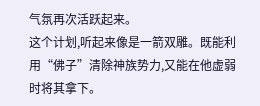气氛再次活跃起来。
这个计划,听起来像是一箭双雕。既能利用“佛子”清除神族势力,又能在他虚弱时将其拿下。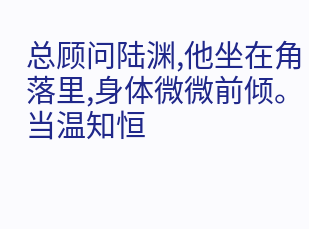总顾问陆渊,他坐在角落里,身体微微前倾。
当温知恒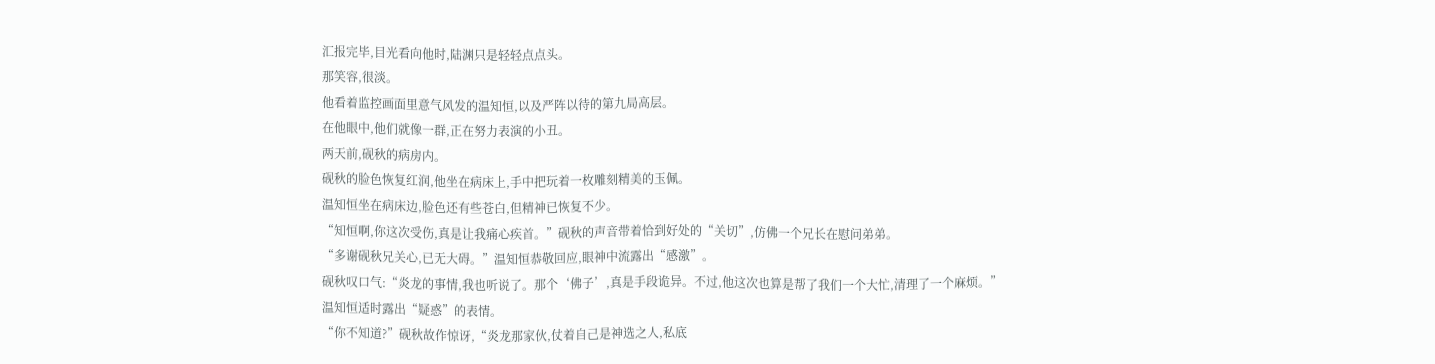汇报完毕,目光看向他时,陆渊只是轻轻点点头。
那笑容,很淡。
他看着监控画面里意气风发的温知恒,以及严阵以待的第九局高层。
在他眼中,他们就像一群,正在努力表演的小丑。
两天前,砚秋的病房内。
砚秋的脸色恢复红润,他坐在病床上,手中把玩着一枚雕刻精美的玉佩。
温知恒坐在病床边,脸色还有些苍白,但精神已恢复不少。
“知恒啊,你这次受伤,真是让我痛心疾首。”砚秋的声音带着恰到好处的“关切”,仿佛一个兄长在慰问弟弟。
“多谢砚秋兄关心,已无大碍。”温知恒恭敬回应,眼神中流露出“感激”。
砚秋叹口气:“炎龙的事情,我也听说了。那个‘佛子’,真是手段诡异。不过,他这次也算是帮了我们一个大忙,清理了一个麻烦。”
温知恒适时露出“疑惑”的表情。
“你不知道?”砚秋故作惊讶,“炎龙那家伙,仗着自己是神选之人,私底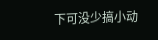下可没少搞小动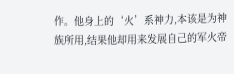作。他身上的‘火’系神力,本该是为神族所用,结果他却用来发展自己的军火帝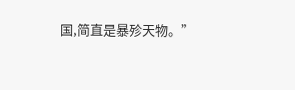国,简直是暴殄天物。”